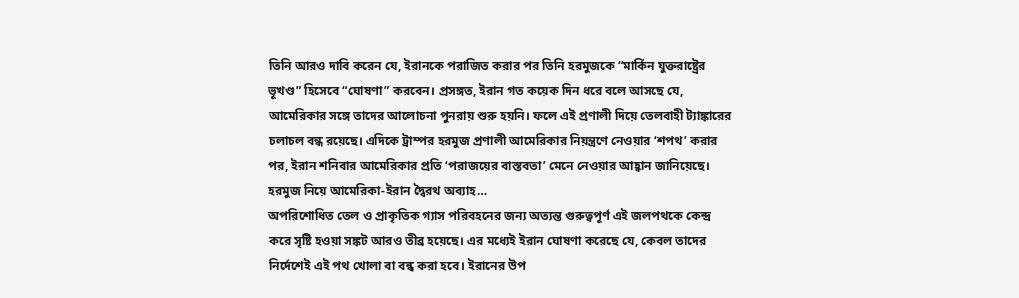তিনি আরও দাবি করেন যে, ইরানকে পরাজিত করার পর তিনি হরমুজকে “মার্কিন যুক্তরাষ্ট্রের ভূখণ্ড” হিসেবে “ঘোষণা” করবেন। প্রসঙ্গত, ইরান গত কয়েক দিন ধরে বলে আসছে যে, আমেরিকার সঙ্গে তাদের আলোচনা পুনরায় শুরু হয়নি। ফলে এই প্রণালী দিয়ে তেলবাহী ট্যাঙ্কারের চলাচল বন্ধ রয়েছে। এদিকে ট্রাম্পর হরমুজ প্রণালী আমেরিকার নিয়ন্ত্রণে নেওয়ার ‘শপথ’ করার পর, ইরান শনিবার আমেরিকার প্রতি ‘পরাজয়ের বাস্তবতা’ মেনে নেওয়ার আহ্বান জানিয়েছে।
হরমুজ নিয়ে আমেরিকা-ইরান দ্বৈরথ অব্যাহ…
অপরিশোধিত তেল ও প্রাকৃতিক গ্যাস পরিবহনের জন্য অত্যন্ত গুরুত্বপূর্ণ এই জলপথকে কেন্দ্র করে সৃষ্টি হওয়া সঙ্কট আরও তীব্র হয়েছে। এর মধ্যেই ইরান ঘোষণা করেছে যে, কেবল তাদের নির্দেশেই এই পথ খোলা বা বন্ধ করা হবে। ইরানের উপ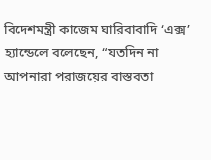বিদেশমন্ত্রী কাজেম ঘারিবাবাদি ‘এক্স’ হ্যান্ডেলে বলেছেন, “যতদিন না আপনারা পরাজয়ের বাস্তবতা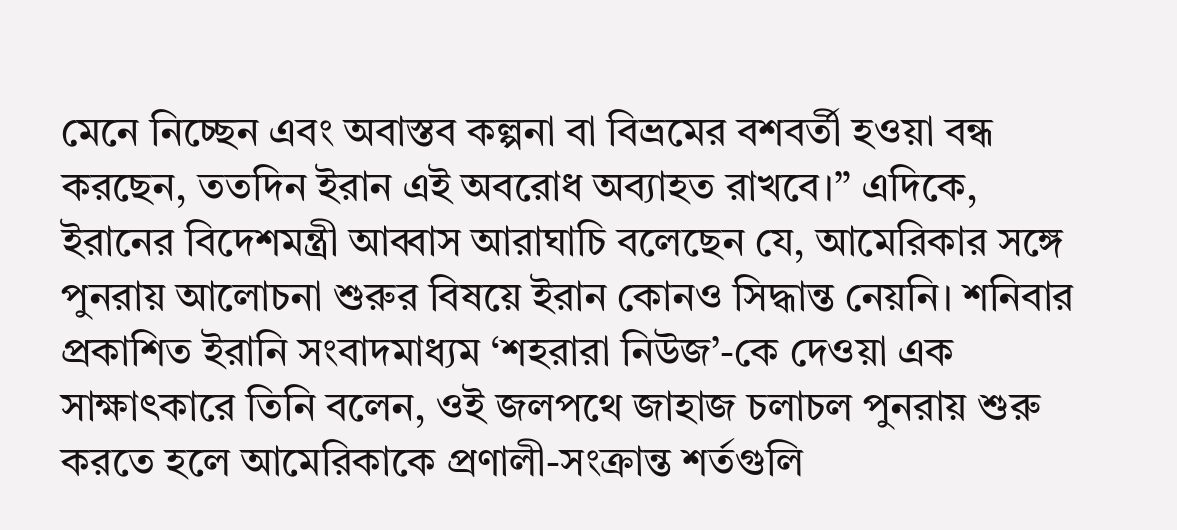মেনে নিচ্ছেন এবং অবাস্তব কল্পনা বা বিভ্রমের বশবর্তী হওয়া বন্ধ করছেন, ততদিন ইরান এই অবরোধ অব্যাহত রাখবে।” এদিকে, ইরানের বিদেশমন্ত্রী আব্বাস আরাঘাচি বলেছেন যে, আমেরিকার সঙ্গে পুনরায় আলোচনা শুরুর বিষয়ে ইরান কোনও সিদ্ধান্ত নেয়নি। শনিবার প্রকাশিত ইরানি সংবাদমাধ্যম ‘শহরারা নিউজ’-কে দেওয়া এক সাক্ষাৎকারে তিনি বলেন, ওই জলপথে জাহাজ চলাচল পুনরায় শুরু করতে হলে আমেরিকাকে প্রণালী-সংক্রান্ত শর্তগুলি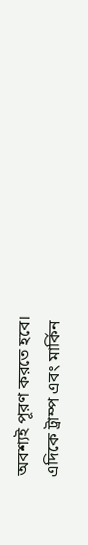অবশ্যই পূরণ করতে হবে।
এদিকে ট্রাম্প এবং মার্কিন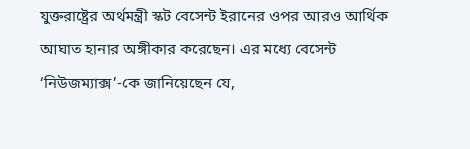যুক্তরাষ্ট্রের অর্থমন্ত্রী স্কট বেসেন্ট ইরানের ওপর আরও আর্থিক আঘাত হানার অঙ্গীকার করেছেন। এর মধ্যে বেসেন্ট ‘নিউজম্যাক্স’-কে জানিয়েছেন যে,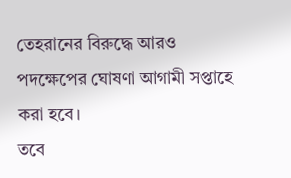তেহরানের বিরুদ্ধে আরও পদক্ষেপের ঘোষণা আগামী সপ্তাহে করা হবে।
তবে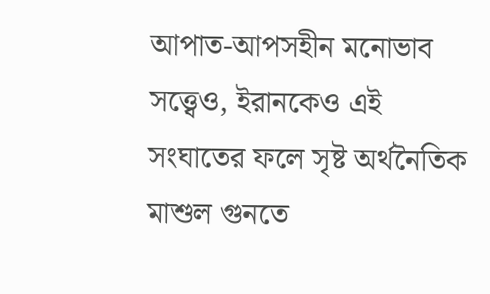আপাত-আপসহীন মনোভাব সত্ত্বেও, ইরানকেও এই সংঘাতের ফলে সৃষ্ট অর্থনৈতিক মাশুল গুনতে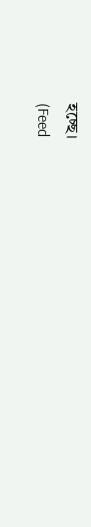হচ্ছে।
(Feed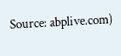Source: abplive.com)